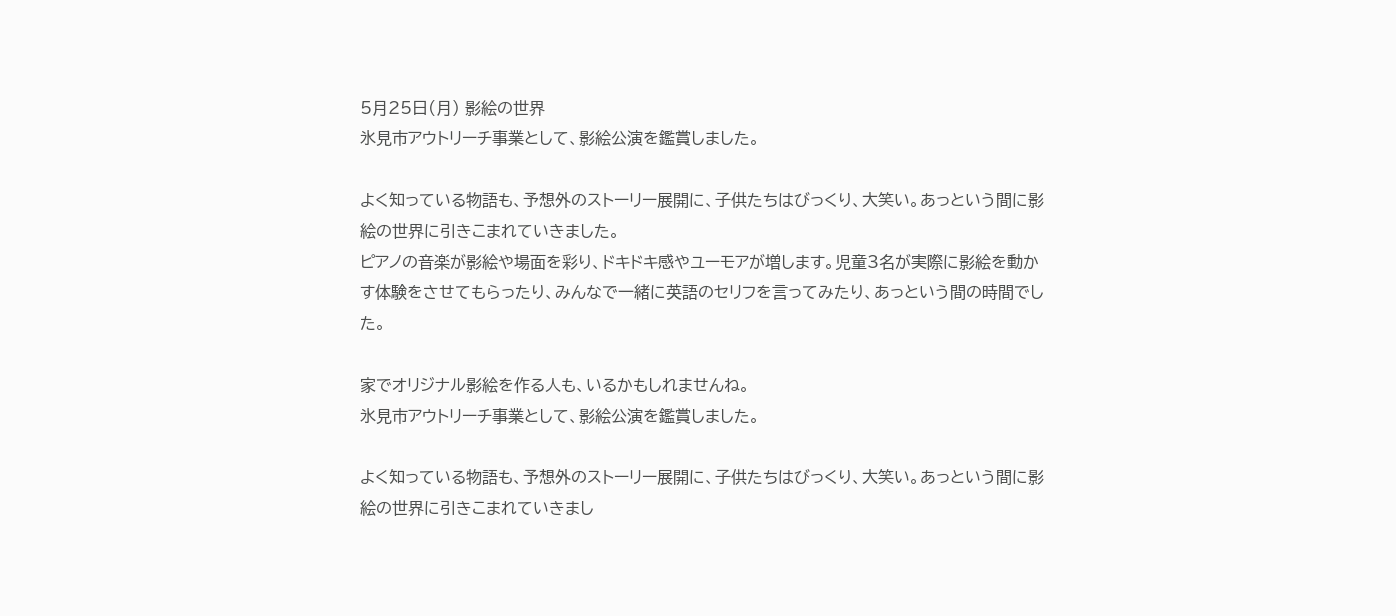5月25日(月) 影絵の世界
氷見市アウトリーチ事業として、影絵公演を鑑賞しました。

よく知っている物語も、予想外のストーリー展開に、子供たちはびっくり、大笑い。あっという間に影絵の世界に引きこまれていきました。
ピアノの音楽が影絵や場面を彩り、ドキドキ感やユーモアが増します。児童3名が実際に影絵を動かす体験をさせてもらったり、みんなで一緒に英語のセリフを言ってみたり、あっという間の時間でした。

家でオリジナル影絵を作る人も、いるかもしれませんね。
氷見市アウトリーチ事業として、影絵公演を鑑賞しました。

よく知っている物語も、予想外のストーリー展開に、子供たちはびっくり、大笑い。あっという間に影絵の世界に引きこまれていきまし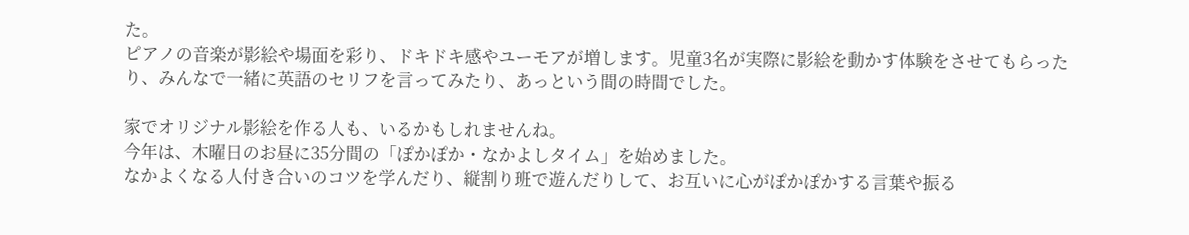た。
ピアノの音楽が影絵や場面を彩り、ドキドキ感やユーモアが増します。児童3名が実際に影絵を動かす体験をさせてもらったり、みんなで一緒に英語のセリフを言ってみたり、あっという間の時間でした。

家でオリジナル影絵を作る人も、いるかもしれませんね。
今年は、木曜日のお昼に35分間の「ぽかぽか・なかよしタイム」を始めました。
なかよくなる人付き合いのコツを学んだり、縦割り班で遊んだりして、お互いに心がぽかぽかする言葉や振る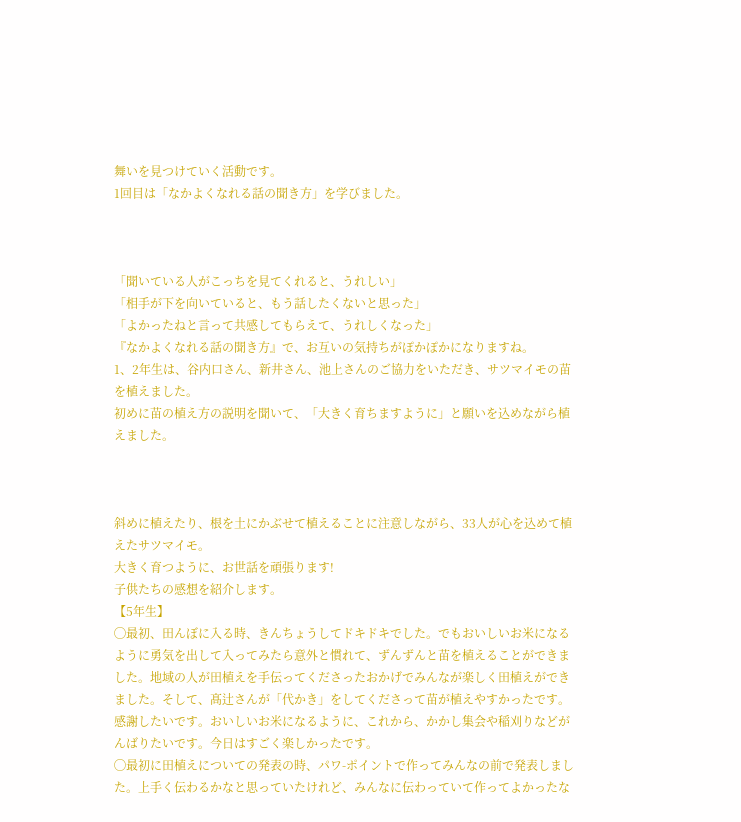舞いを見つけていく活動です。
1回目は「なかよくなれる話の聞き方」を学びました。



「聞いている人がこっちを見てくれると、うれしい」
「相手が下を向いていると、もう話したくないと思った」
「よかったねと言って共感してもらえて、うれしくなった」
『なかよくなれる話の聞き方』で、お互いの気持ちがぽかぽかになりますね。
1、2年生は、谷内口さん、新井さん、池上さんのご協力をいただき、サツマイモの苗を植えました。
初めに苗の植え方の説明を聞いて、「大きく育ちますように」と願いを込めながら植えました。



斜めに植えたり、根を土にかぶせて植えることに注意しながら、33人が心を込めて植えたサツマイモ。
大きく育つように、お世話を頑張ります!
子供たちの感想を紹介します。
【5年生】
◯最初、田んぼに入る時、きんちょうしてドキドキでした。でもおいしいお米になるように勇気を出して入ってみたら意外と慣れて、ずんずんと苗を植えることができました。地域の人が田植えを手伝ってくださったおかげでみんなが楽しく田植えができました。そして、髙辻さんが「代かき」をしてくださって苗が植えやすかったです。感謝したいです。おいしいお米になるように、これから、かかし集会や稲刈りなどがんばりたいです。今日はすごく楽しかったです。
◯最初に田植えについての発表の時、パワ-ポイントで作ってみんなの前で発表しました。上手く伝わるかなと思っていたけれど、みんなに伝わっていて作ってよかったな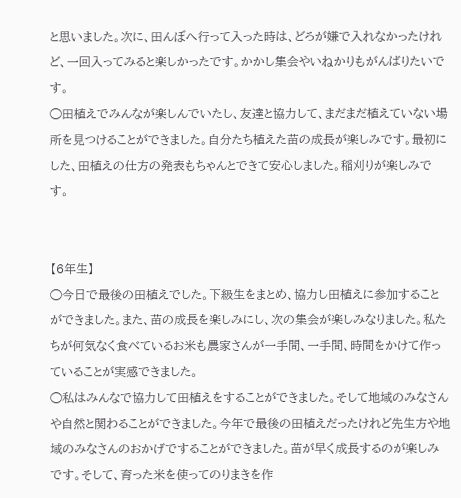と思いました。次に、田んぼへ行って入った時は、どろが嫌で入れなかったけれど、一回入ってみると楽しかったです。かかし集会やいねかりもがんばりたいです。
◯田植えでみんなが楽しんでいたし、友達と協力して、まだまだ植えていない場所を見つけることができました。自分たち植えた苗の成長が楽しみです。最初にした、田植えの仕方の発表もちゃんとできて安心しました。稲刈りが楽しみです。


【6年生】
◯今日で最後の田植えでした。下級生をまとめ、協力し田植えに参加することができました。また、苗の成長を楽しみにし、次の集会が楽しみなりました。私たちが何気なく食べているお米も農家さんが一手間、一手間、時間をかけて作っていることが実感できました。
◯私はみんなで協力して田植えをすることができました。そして地域のみなさんや自然と関わることができました。今年で最後の田植えだったけれど先生方や地域のみなさんのおかげですることができました。苗が早く成長するのが楽しみです。そして、育った米を使ってのりまきを作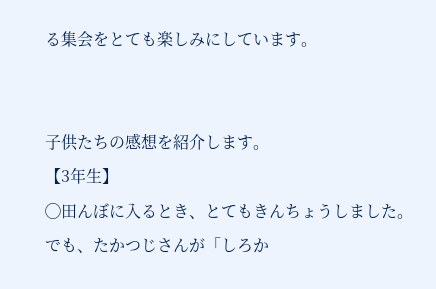る集会をとても楽しみにしています。


子供たちの感想を紹介します。
【3年生】
◯田んぼに入るとき、とてもきんちょうしました。でも、たかつじさんが「しろか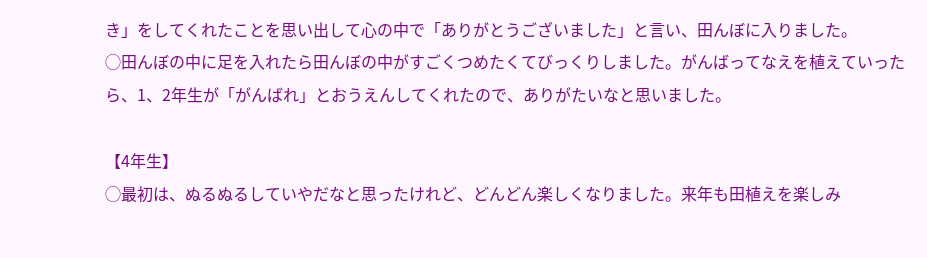き」をしてくれたことを思い出して心の中で「ありがとうございました」と言い、田んぼに入りました。
◯田んぼの中に足を入れたら田んぼの中がすごくつめたくてびっくりしました。がんばってなえを植えていったら、1、2年生が「がんばれ」とおうえんしてくれたので、ありがたいなと思いました。

【4年生】
◯最初は、ぬるぬるしていやだなと思ったけれど、どんどん楽しくなりました。来年も田植えを楽しみ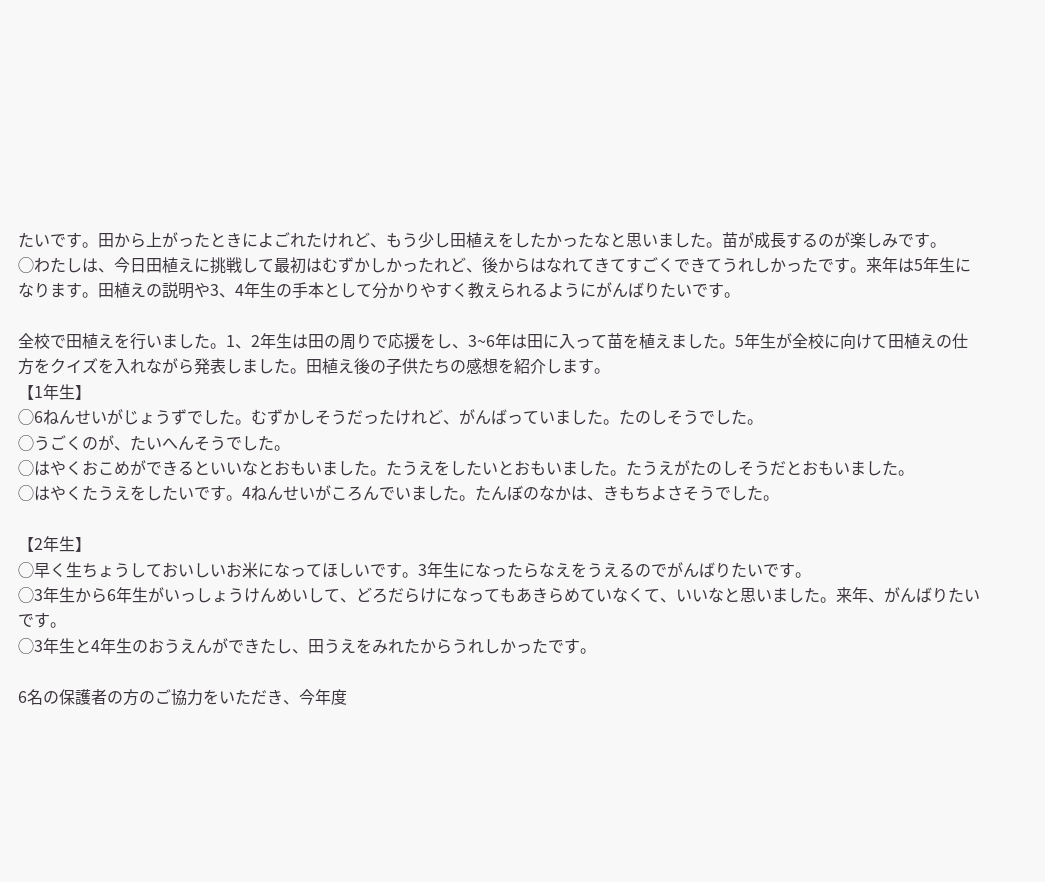たいです。田から上がったときによごれたけれど、もう少し田植えをしたかったなと思いました。苗が成長するのが楽しみです。
◯わたしは、今日田植えに挑戦して最初はむずかしかったれど、後からはなれてきてすごくできてうれしかったです。来年は5年生になります。田植えの説明や3、4年生の手本として分かりやすく教えられるようにがんばりたいです。

全校で田植えを行いました。1、2年生は田の周りで応援をし、3~6年は田に入って苗を植えました。5年生が全校に向けて田植えの仕方をクイズを入れながら発表しました。田植え後の子供たちの感想を紹介します。
【1年生】
◯6ねんせいがじょうずでした。むずかしそうだったけれど、がんばっていました。たのしそうでした。
◯うごくのが、たいへんそうでした。
◯はやくおこめができるといいなとおもいました。たうえをしたいとおもいました。たうえがたのしそうだとおもいました。
◯はやくたうえをしたいです。4ねんせいがころんでいました。たんぼのなかは、きもちよさそうでした。

【2年生】
◯早く生ちょうしておいしいお米になってほしいです。3年生になったらなえをうえるのでがんばりたいです。
◯3年生から6年生がいっしょうけんめいして、どろだらけになってもあきらめていなくて、いいなと思いました。来年、がんばりたいです。
◯3年生と4年生のおうえんができたし、田うえをみれたからうれしかったです。

6名の保護者の方のご協力をいただき、今年度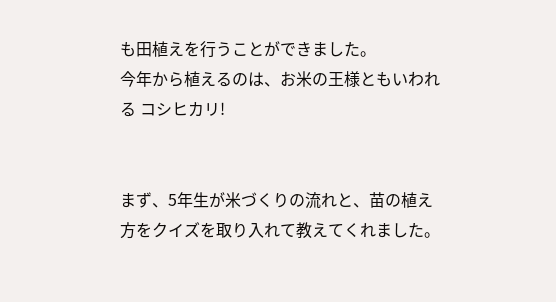も田植えを行うことができました。
今年から植えるのは、お米の王様ともいわれる コシヒカリ!


まず、5年生が米づくりの流れと、苗の植え方をクイズを取り入れて教えてくれました。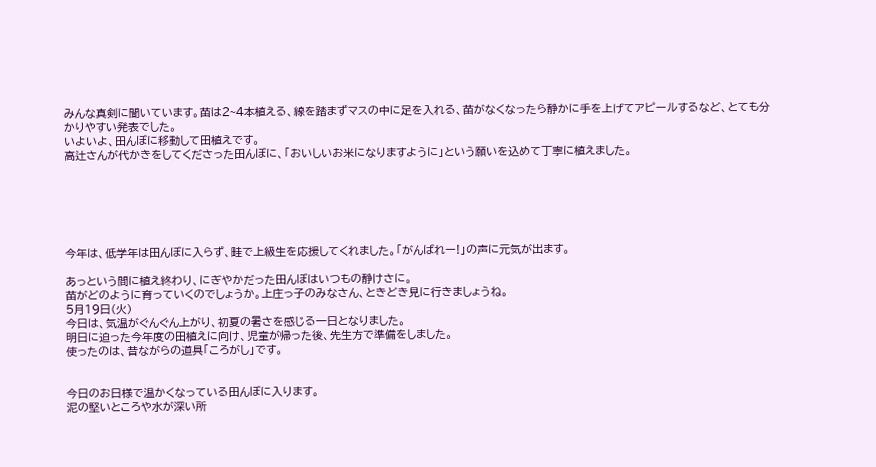みんな真剣に聞いています。苗は2~4本植える、線を踏まずマスの中に足を入れる、苗がなくなったら静かに手を上げてアピールするなど、とても分かりやすい発表でした。
いよいよ、田んぼに移動して田植えです。
高辻さんが代かきをしてくださった田んぼに、「おいしいお米になりますように」という願いを込めて丁寧に植えました。






今年は、低学年は田んぼに入らず、畦で上級生を応援してくれました。「がんばれー!」の声に元気が出ます。

あっという間に植え終わり、にぎやかだった田んぼはいつもの静けさに。
苗がどのように育っていくのでしょうか。上庄っ子のみなさん、ときどき見に行きましょうね。
5月19日(火)
今日は、気温がぐんぐん上がり、初夏の暑さを感じる一日となりました。
明日に迫った今年度の田植えに向け、児童が帰った後、先生方で準備をしました。
使ったのは、昔ながらの道具「ころがし」です。


今日のお日様で温かくなっている田んぼに入ります。
泥の堅いところや水が深い所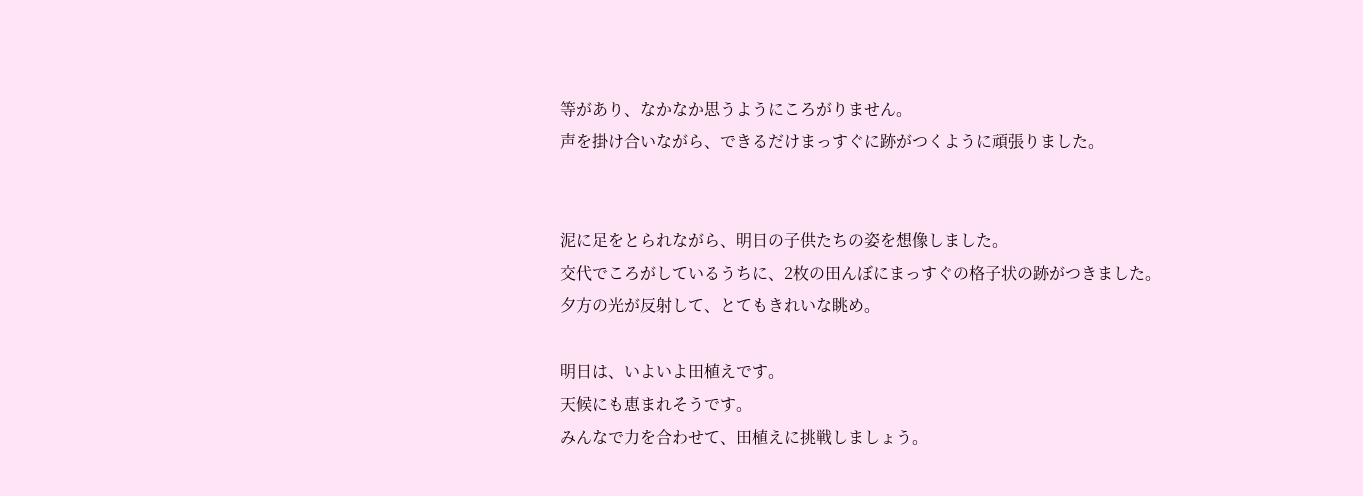等があり、なかなか思うようにころがりません。
声を掛け合いながら、できるだけまっすぐに跡がつくように頑張りました。


泥に足をとられながら、明日の子供たちの姿を想像しました。
交代でころがしているうちに、2枚の田んぼにまっすぐの格子状の跡がつきました。
夕方の光が反射して、とてもきれいな眺め。

明日は、いよいよ田植えです。
天候にも恵まれそうです。
みんなで力を合わせて、田植えに挑戦しましょう。